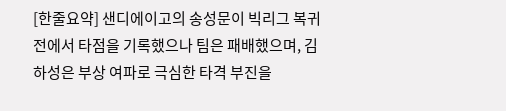[한줄요약] 샌디에이고의 송성문이 빅리그 복귀전에서 타점을 기록했으나 팀은 패배했으며, 김하성은 부상 여파로 극심한 타격 부진을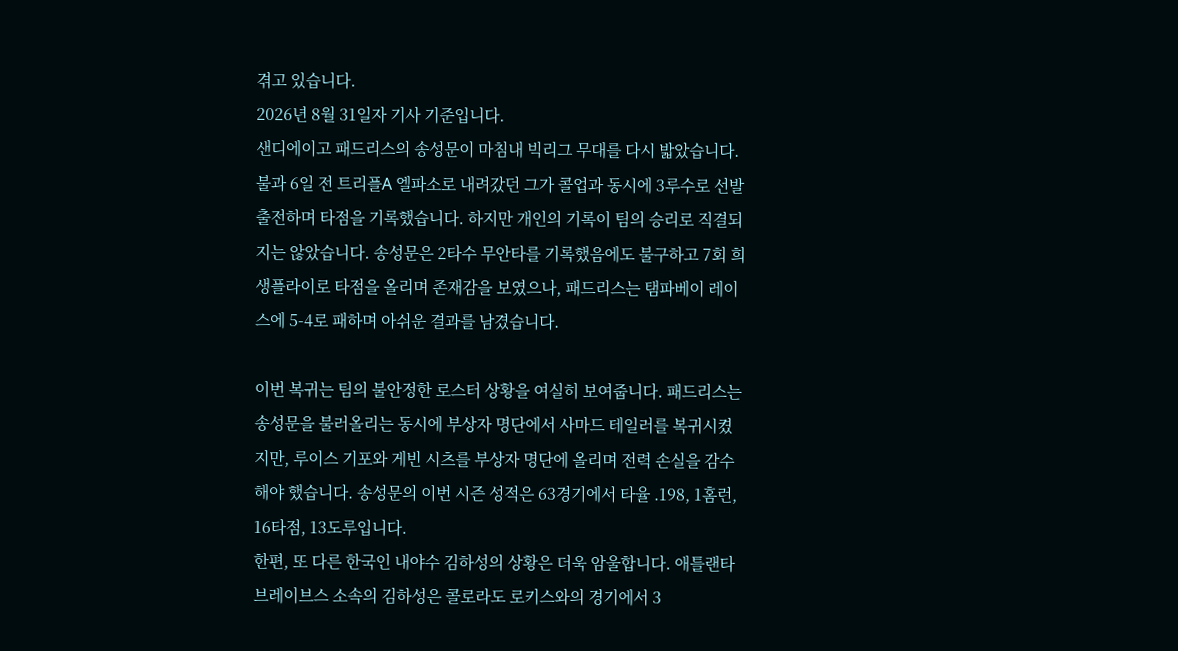겪고 있습니다.
2026년 8월 31일자 기사 기준입니다.
샌디에이고 패드리스의 송성문이 마침내 빅리그 무대를 다시 밟았습니다. 불과 6일 전 트리플A 엘파소로 내려갔던 그가 콜업과 동시에 3루수로 선발 출전하며 타점을 기록했습니다. 하지만 개인의 기록이 팀의 승리로 직결되지는 않았습니다. 송성문은 2타수 무안타를 기록했음에도 불구하고 7회 희생플라이로 타점을 올리며 존재감을 보였으나, 패드리스는 탬파베이 레이스에 5-4로 패하며 아쉬운 결과를 남겼습니다.

이번 복귀는 팀의 불안정한 로스터 상황을 여실히 보여줍니다. 패드리스는 송성문을 불러올리는 동시에 부상자 명단에서 사마드 테일러를 복귀시켰지만, 루이스 기포와 게빈 시츠를 부상자 명단에 올리며 전력 손실을 감수해야 했습니다. 송성문의 이번 시즌 성적은 63경기에서 타율 .198, 1홈런, 16타점, 13도루입니다.
한편, 또 다른 한국인 내야수 김하성의 상황은 더욱 암울합니다. 애틀랜타 브레이브스 소속의 김하성은 콜로라도 로키스와의 경기에서 3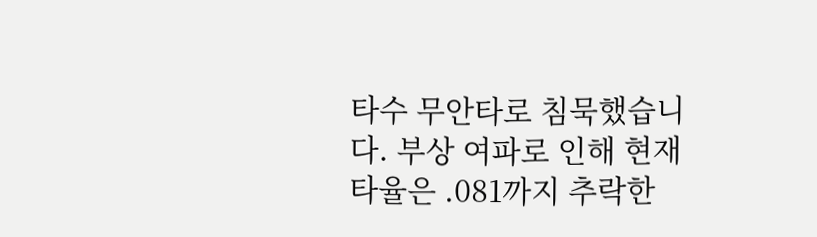타수 무안타로 침묵했습니다. 부상 여파로 인해 현재 타율은 .081까지 추락한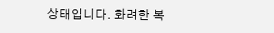상태입니다. 화려한 복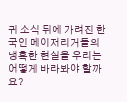귀 소식 뒤에 가려진 한국인 메이저리거들의 냉혹한 현실을 우리는 어떻게 바라봐야 할까요?